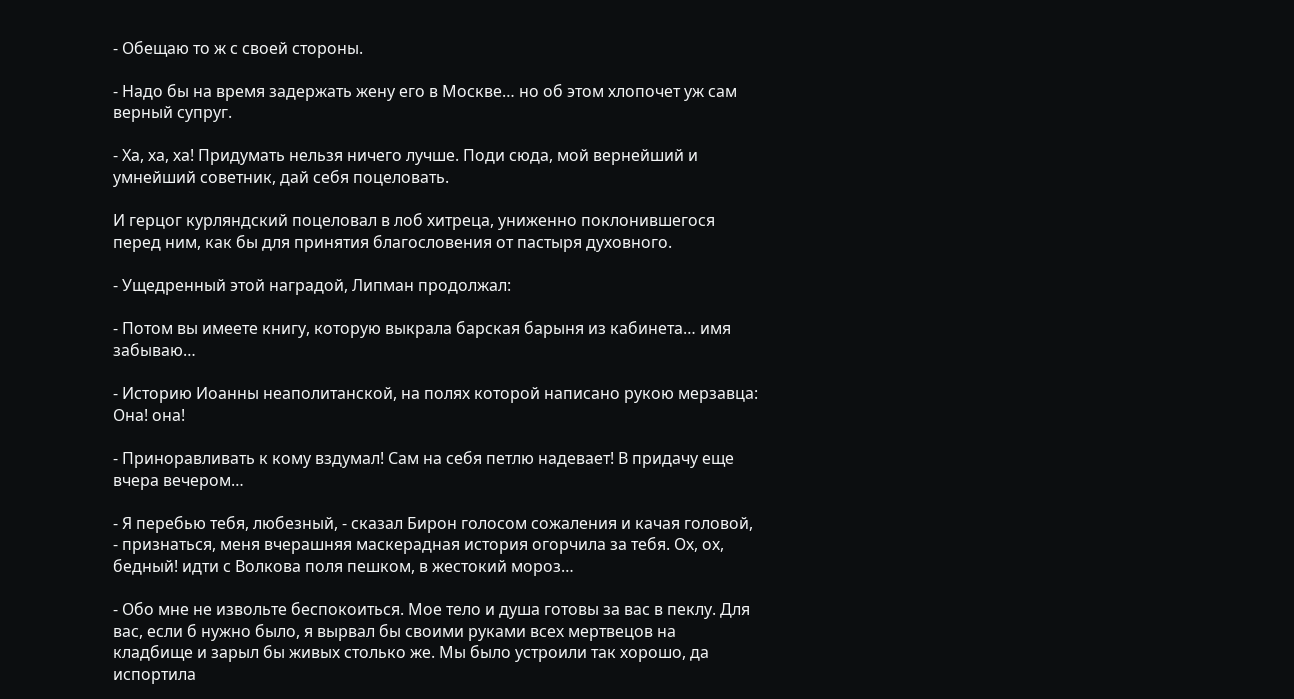- Обещаю то ж с своей стороны.

- Надо бы на время задержать жену его в Москве… но об этом хлопочет уж сам верный супруг.

- Ха, ха, ха! Придумать нельзя ничего лучше. Поди сюда, мой вернейший и умнейший советник, дай себя поцеловать.

И герцог курляндский поцеловал в лоб хитреца, униженно поклонившегося перед ним, как бы для принятия благословения от пастыря духовного.

- Ущедренный этой наградой, Липман продолжал:

- Потом вы имеете книгу, которую выкрала барская барыня из кабинета… имя забываю…

- Историю Иоанны неаполитанской, на полях которой написано рукою мерзавца: Она! она!

- Приноравливать к кому вздумал! Сам на себя петлю надевает! В придачу еще вчера вечером…

- Я перебью тебя, любезный, - сказал Бирон голосом сожаления и качая головой, - признаться, меня вчерашняя маскерадная история огорчила за тебя. Ох, ох, бедный! идти с Волкова поля пешком, в жестокий мороз…

- Обо мне не извольте беспокоиться. Мое тело и душа готовы за вас в пеклу. Для вас, если б нужно было, я вырвал бы своими руками всех мертвецов на кладбище и зарыл бы живых столько же. Мы было устроили так хорошо, да испортила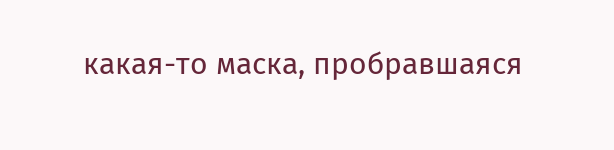какая-то маска, пробравшаяся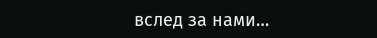вслед за нами…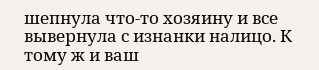шепнула что-то хозяину и все вывернула с изнанки налицо. К тому ж и ваш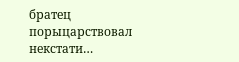братец порыцарствовал некстати…